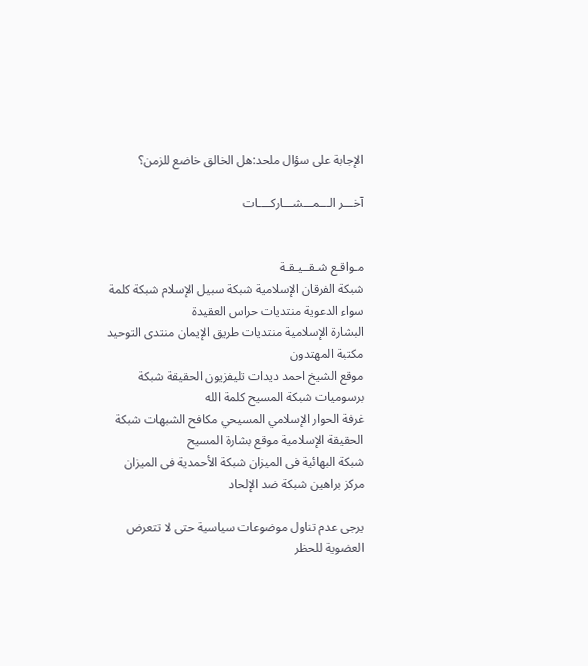الإجابة على سؤال ملحد:هل الخالق خاضع للزمن؟

آخـــر الـــمـــشـــاركــــات


مـواقـع شـقــيـقـة
شبكة الفرقان الإسلامية شبكة سبيل الإسلام شبكة كلمة سواء الدعوية منتديات حراس العقيدة
البشارة الإسلامية منتديات طريق الإيمان منتدى التوحيد مكتبة المهتدون
موقع الشيخ احمد ديدات تليفزيون الحقيقة شبكة برسوميات شبكة المسيح كلمة الله
غرفة الحوار الإسلامي المسيحي مكافح الشبهات شبكة الحقيقة الإسلامية موقع بشارة المسيح
شبكة البهائية فى الميزان شبكة الأحمدية فى الميزان مركز براهين شبكة ضد الإلحاد

يرجى عدم تناول موضوعات سياسية حتى لا تتعرض العضوية للحظر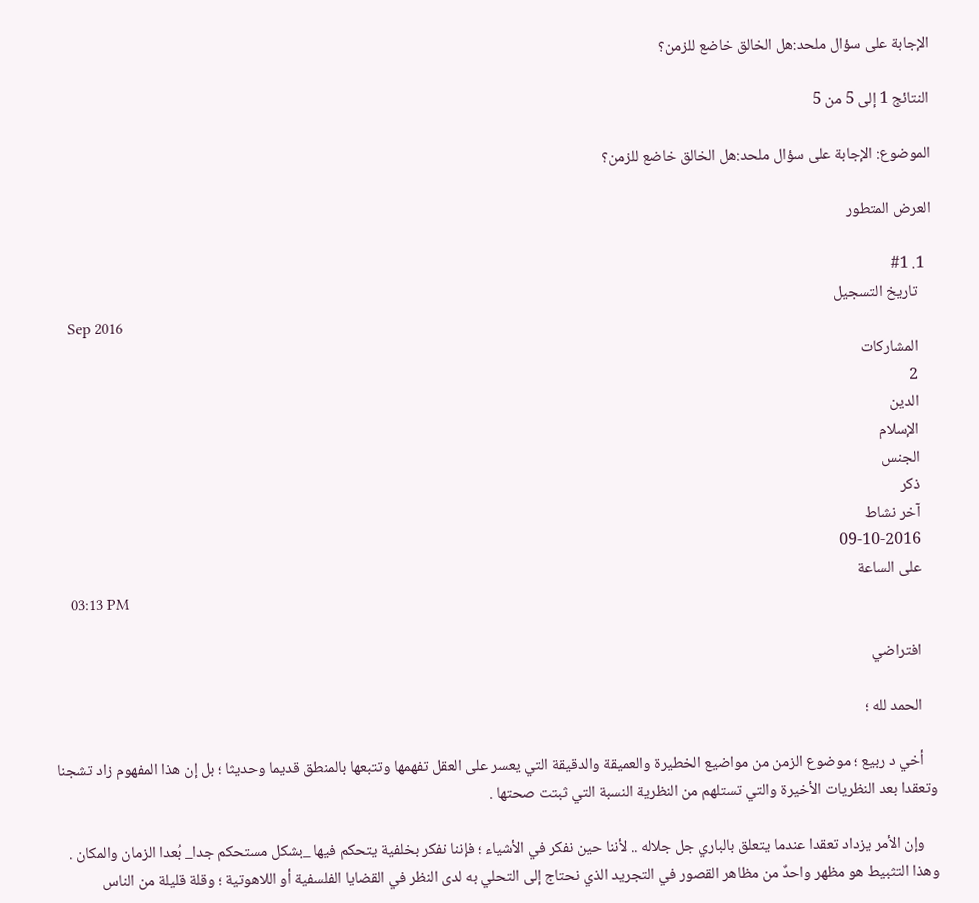الإجابة على سؤال ملحد:هل الخالق خاضع للزمن؟

النتائج 1 إلى 5 من 5

الموضوع: الإجابة على سؤال ملحد:هل الخالق خاضع للزمن؟

العرض المتطور

  1. #1
    تاريخ التسجيل
    Sep 2016
    المشاركات
    2
    الدين
    الإسلام
    الجنس
    ذكر
    آخر نشاط
    09-10-2016
    على الساعة
    03:13 PM

    افتراضي

    الحمد لله ؛

    أخي د ربيع ؛ موضوع الزمن من مواضيع الخطيرة والعميقة والدقيقة التي يعسر على العقل تفهمها وتتبعها بالمنطق قديما وحديثا ؛ بل إن هذا المفهوم زاد تشجنا وتعقدا بعد النظريات الأخيرة والتي تستلهم من النظرية النسبة التي ثبتت صحتها .

    وإن الأمر يزداد تعقدا عندما يتعلق بالباري جل جلاله .. لأننا حين نفكر في الأشياء ؛ فإننا نفكر بخلفية يتحكم فيها _بشكل مستحكم جدا_ بُعدا الزمان والمكان . وهذا التثبيط هو مظهر واحدٌ من مظاهر القصور في التجريد الذي نحتاج إلى التحلي به لدى النظر في القضايا الفلسفية أو اللاهوتية ؛ وقلة قليلة من الناس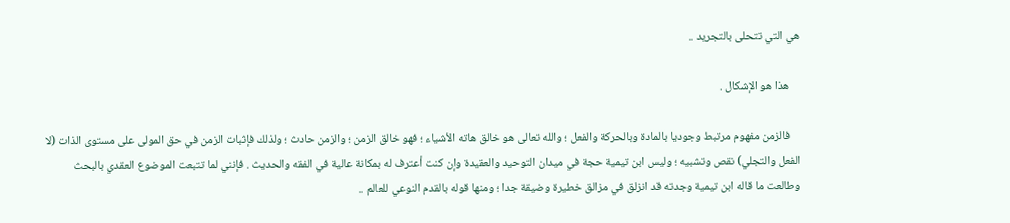هي التي تتحلى بالتجريد ..

    هذا هو الإشكال .

    فالزمن مفهوم مرتبط وجوديا بالمادة وبالحركة والفعل ؛ والله تعالى هو خالق هاته الأشياء ؛ فهو خالق الزمن ؛ والزمن حادث ؛ ولذلك فإثبات الزمن في حق المولى على مستوى الذات (لا الفعل والتجلي) نقص وتشبيه ؛ وليس ابن تيمية حجة في ميدان التوحيد والعقيدة وإن كنت أعترف له بمكانة عالية في الفقه والحديث . فإنني لما تتبعت الموضوع العقدي بالبحث وطالعت ما قاله ابن تيمية وجدته قد انزلق في مزالق خطيرة وضيقة جدا ؛ ومنها قوله بالقدم النوعي للعالم ..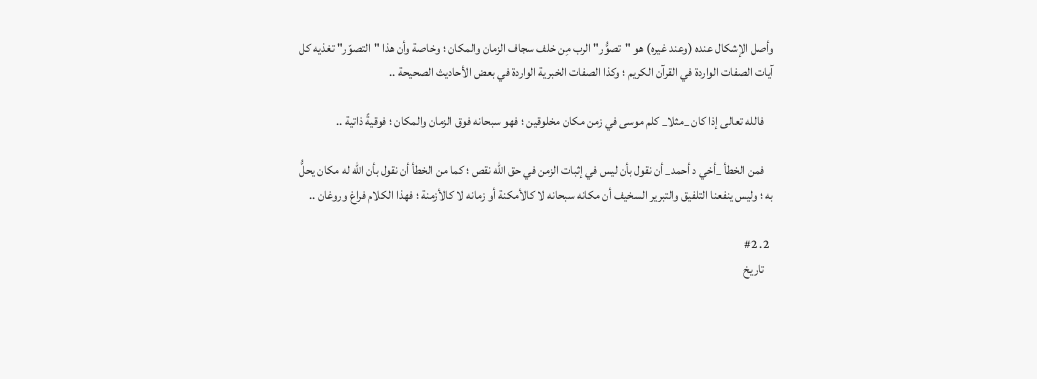وأصل الإشكال عنده (وعند غيره) هو "تصوُّر" الرب مِن خلف سجاف الزمان والمكان ؛ وخاصة وأن هذا "التصوّر" تغذيه كل آيات الصفات الواردة في القرآن الكريم ؛ وكذا الصفات الخبرية الواردة في بعض الأحاديث الصحيحة ..

    فالله تعالى إذا كان _مثلا_ كلم موسى في زمن مكان مخلوقين ؛ فهو سبحانه فوق الزمان والمكان ؛ فوقيةً ذاتية ..

    فمن الخطأ _أخي د أحمد_ أن نقول بأن ليس في إثبات الزمن في حق الله نقص ؛ كما من الخطأ أن نقول بأن الله له مكان يحلُّ به ؛ وليس ينفعنا التلفيق والتبرير السخيف أن مكانه سبحانه لا كالأمكنة أو زمانه لا كالأزمنة ؛ فهذا الكلام فراغ وروغان ..

  2. #2
    تاريخ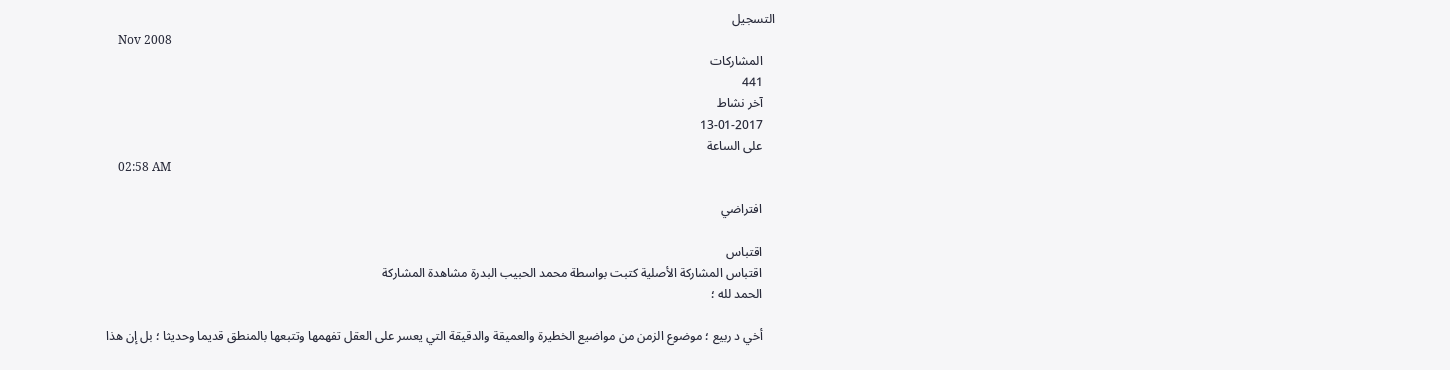التسجيل
    Nov 2008
    المشاركات
    441
    آخر نشاط
    13-01-2017
    على الساعة
    02:58 AM

    افتراضي

    اقتباس
    اقتباس المشاركة الأصلية كتبت بواسطة محمد الحبيب البدرة مشاهدة المشاركة
    الحمد لله ؛

    أخي د ربيع ؛ موضوع الزمن من مواضيع الخطيرة والعميقة والدقيقة التي يعسر على العقل تفهمها وتتبعها بالمنطق قديما وحديثا ؛ بل إن هذا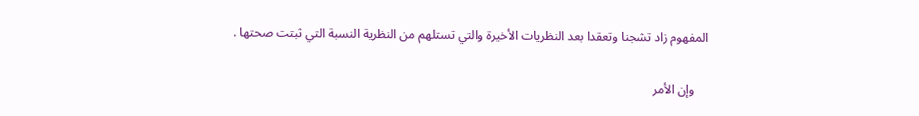المفهوم زاد تشجنا وتعقدا بعد النظريات الأخيرة والتي تستلهم من النظرية النسبة التي ثبتت صحتها .

    وإن الأمر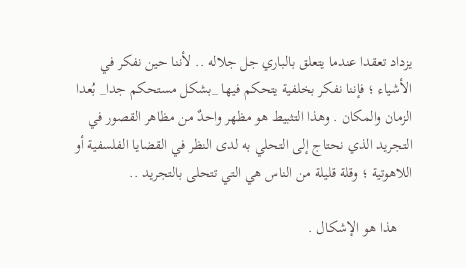يزداد تعقدا عندما يتعلق بالباري جل جلاله .. لأننا حين نفكر في الأشياء ؛ فإننا نفكر بخلفية يتحكم فيها _بشكل مستحكم جدا_ بُعدا الزمان والمكان . وهذا التثبيط هو مظهر واحدٌ من مظاهر القصور في التجريد الذي نحتاج إلى التحلي به لدى النظر في القضايا الفلسفية أو اللاهوتية ؛ وقلة قليلة من الناس هي التي تتحلى بالتجريد ..

    هذا هو الإشكال .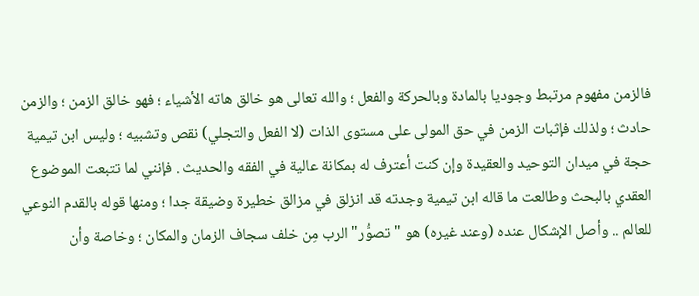فالزمن مفهوم مرتبط وجوديا بالمادة وبالحركة والفعل ؛ والله تعالى هو خالق هاته الأشياء ؛ فهو خالق الزمن ؛ والزمن حادث ؛ ولذلك فإثبات الزمن في حق المولى على مستوى الذات (لا الفعل والتجلي) نقص وتشبيه ؛ وليس ابن تيمية حجة في ميدان التوحيد والعقيدة وإن كنت أعترف له بمكانة عالية في الفقه والحديث . فإنني لما تتبعت الموضوع العقدي بالبحث وطالعت ما قاله ابن تيمية وجدته قد انزلق في مزالق خطيرة وضيقة جدا ؛ ومنها قوله بالقدم النوعي للعالم .. وأصل الإشكال عنده (وعند غيره) هو "تصوُّر" الرب مِن خلف سجاف الزمان والمكان ؛ وخاصة وأن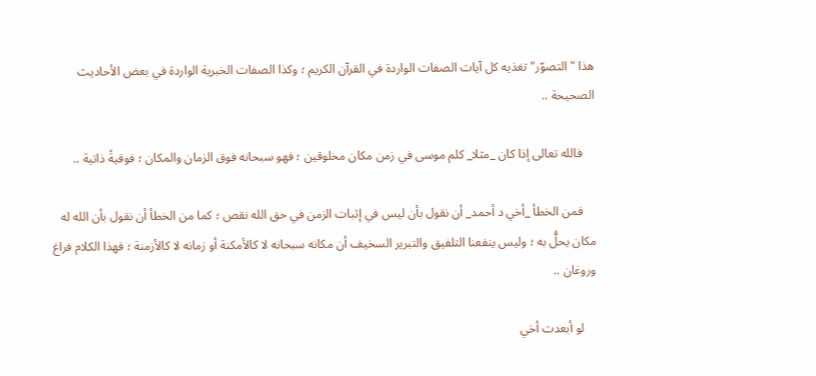هذا "التصوّر" تغذيه كل آيات الصفات الواردة في القرآن الكريم ؛ وكذا الصفات الخبرية الواردة في بعض الأحاديث الصحيحة ..

    فالله تعالى إذا كان _مثلا_ كلم موسى في زمن مكان مخلوقين ؛ فهو سبحانه فوق الزمان والمكان ؛ فوقيةً ذاتية ..

    فمن الخطأ _أخي د أحمد_ أن نقول بأن ليس في إثبات الزمن في حق الله نقص ؛ كما من الخطأ أن نقول بأن الله له مكان يحلُّ به ؛ وليس ينفعنا التلفيق والتبرير السخيف أن مكانه سبحانه لا كالأمكنة أو زمانه لا كالأزمنة ؛ فهذا الكلام فراغ وروغان ..

    لو أبعدت أخي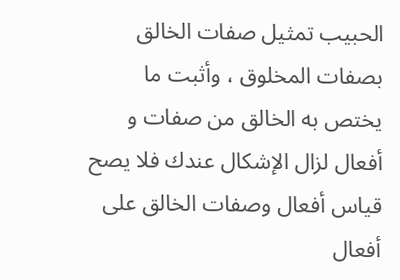الحبيب تمثيل صفات الخالق بصفات المخلوق ، وأثبت ما يختص به الخالق من صفات و أفعال لزال الإشكال عندك فلا يصح قياس أفعال وصفات الخالق على أفعال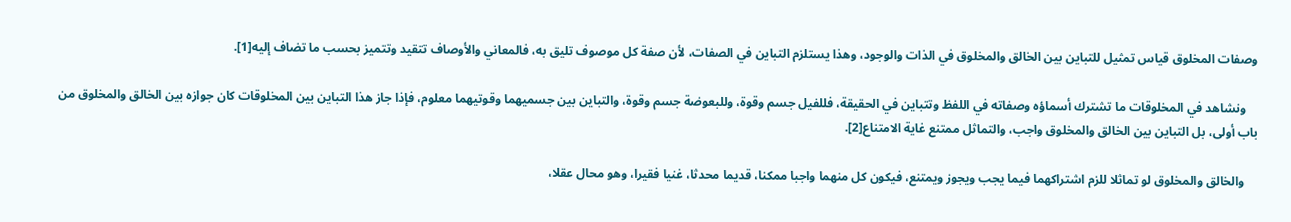وصفات المخلوق قياس تمثيل للتباين بين الخالق والمخلوق في الذات والوجود، وهذا يستلزم التباين في الصفات، لأن صفة كل موصوف تليق به، فالمعاني والأوصاف تتقيد وتتميز بحسب ما تضاف إليه[1].

    ونشاهد في المخلوقات ما تشترك أسماؤه وصفاته في اللفظ وتتباين في الحقيقة، فللفيل جسم وقوة، وللبعوضة جسم وقوة، والتباين بين جسميهما وقوتيهما معلوم، فإذا جاز هذا التباين بين المخلوقات كان جوازه بين الخالق والمخلوق من باب أولى، بل التباين بين الخالق والمخلوق واجب، والتماثل ممتنع غاية الامتناع[2].

    والخالق والمخلوق لو تماثلا للزم اشتراكهما فيما يجب ويجوز ويمتنع، فيكون كل منهما واجبا ممكنا، قديما محدثا، غنيا فقيرا، وهو محال عقلا،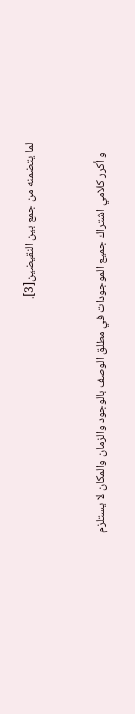لما يتضمنه من جمع بين النقيضين[3].


    و أكرر كلامي اشتراك جميع الموجودات في مطلق الوصف بالوجود والزمان والمكان لا يستلزم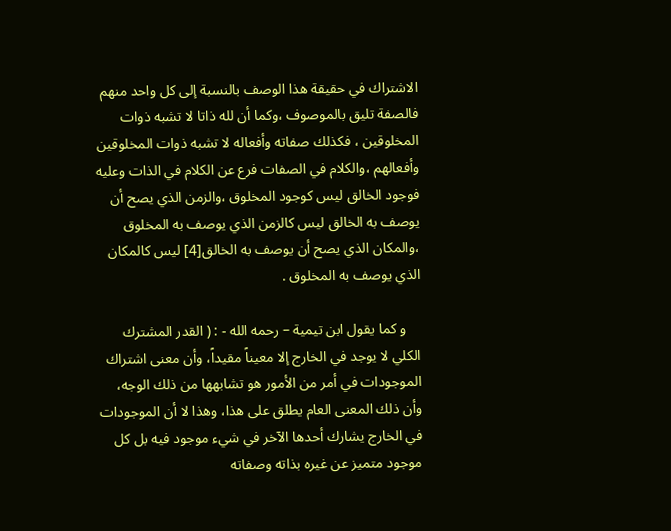الاشتراك في حقيقة هذا الوصف بالنسبة إلى كل واحد منهم فالصفة تليق بالموصوف ،وكما أن لله ذاتا لا تشبه ذوات المخلوقين ، فكذلك صفاته وأفعاله لا تشبه ذوات المخلوقين وأفعالهم ،والكلام في الصفات فرع عن الكلام في الذات وعليه فوجود الخالق ليس كوجود المخلوق ،والزمن الذي يصح أن يوصف به الخالق ليس كالزمن الذي يوصف به المخلوق ،والمكان الذي يصح أن يوصف به الخالق[4] ليس كالمكان الذي يوصف به المخلوق .

    و كما يقول ابن تيمية – رحمه الله - : ( القدر المشترك الكلي لا يوجد في الخارج إلا معيناً مقيداً، وأن معنى اشتراك الموجودات في أمر من الأمور هو تشابهها من ذلك الوجه، وأن ذلك المعنى العام يطلق على هذا، وهذا لا أن الموجودات في الخارج يشارك أحدها الآخر في شيء موجود فيه بل كل موجود متميز عن غيره بذاته وصفاته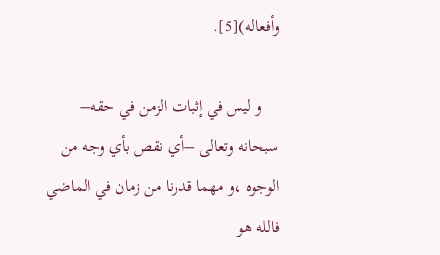وأفعاله)[5].

    و ليس في إثبات الزمن في حقه– سبحانه وتعالى –أي نقص بأي وجه من الوجوه ،و مهما قدرنا من زمان في الماضي فالله هو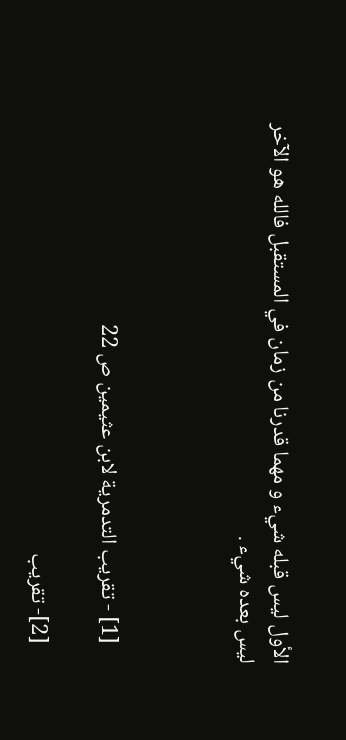الأول ليس قبله شيء و مهما قدرنا من زمان في المستقبل فالله هو الآخر ليس بعده شيء .



    [1] - تقريب التدمرية لابن عثيمين ص 22

    [2]- تقريب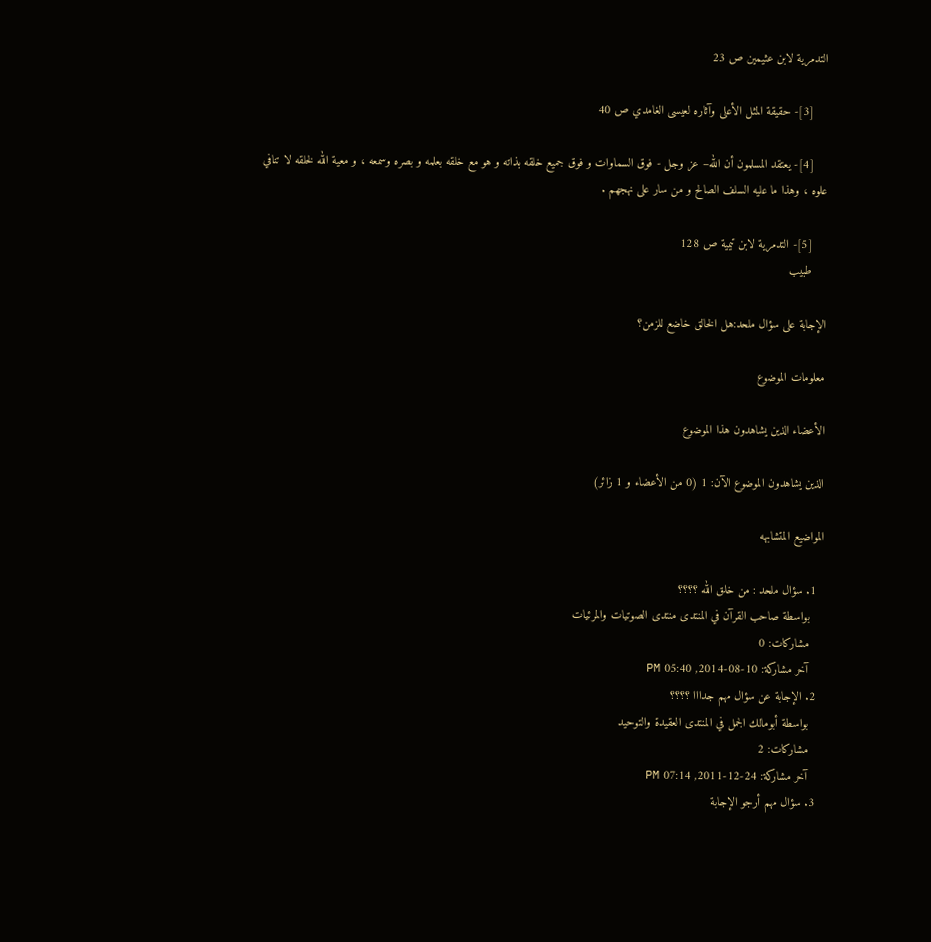التدمرية لابن عثيمين ص 23

    [3]- حقيقة المثل الأعلى وآثاره لعيسى الغامدي ص 40

    [4]- يعتقد المسلمون أن الله– عز وجل - فوق السماوات و فوق جميع خلقه بذاته و هو مع خلقه بعلمه و بصره وسمعه ، و معية الله لخلقه لا تنافي علوه ، وهذا ما عليه السلف الصالح و من سار على نهجهم .

    [5]- التدمرية لابن تيمية ص 128
    طبيب

الإجابة على سؤال ملحد:هل الخالق خاضع للزمن؟

معلومات الموضوع

الأعضاء الذين يشاهدون هذا الموضوع

الذين يشاهدون الموضوع الآن: 1 (0 من الأعضاء و 1 زائر)

المواضيع المتشابهه

  1. سؤال ملحد : من خلق الله ؟؟؟؟
    بواسطة صاحب القرآن في المنتدى منتدى الصوتيات والمرئيات
    مشاركات: 0
    آخر مشاركة: 10-08-2014, 05:40 PM
  2. الإجابة عن سؤال مهم جدااا ؟؟؟؟
    بواسطة أبومالك الجمل في المنتدى العقيدة والتوحيد
    مشاركات: 2
    آخر مشاركة: 24-12-2011, 07:14 PM
  3. سؤال مهم أرجو الإجابة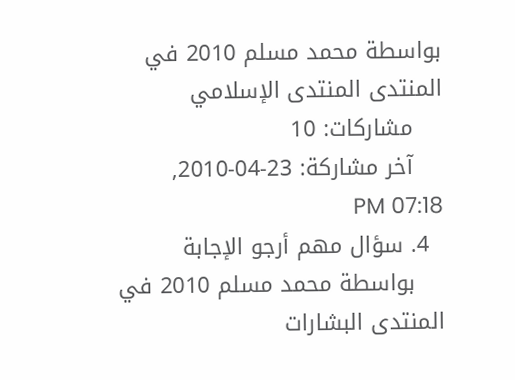بواسطة محمد مسلم 2010 في المنتدى المنتدى الإسلامي
    مشاركات: 10
    آخر مشاركة: 23-04-2010, 07:18 PM
  4. سؤال مهم أرجو الإجابة
    بواسطة محمد مسلم 2010 في المنتدى البشارات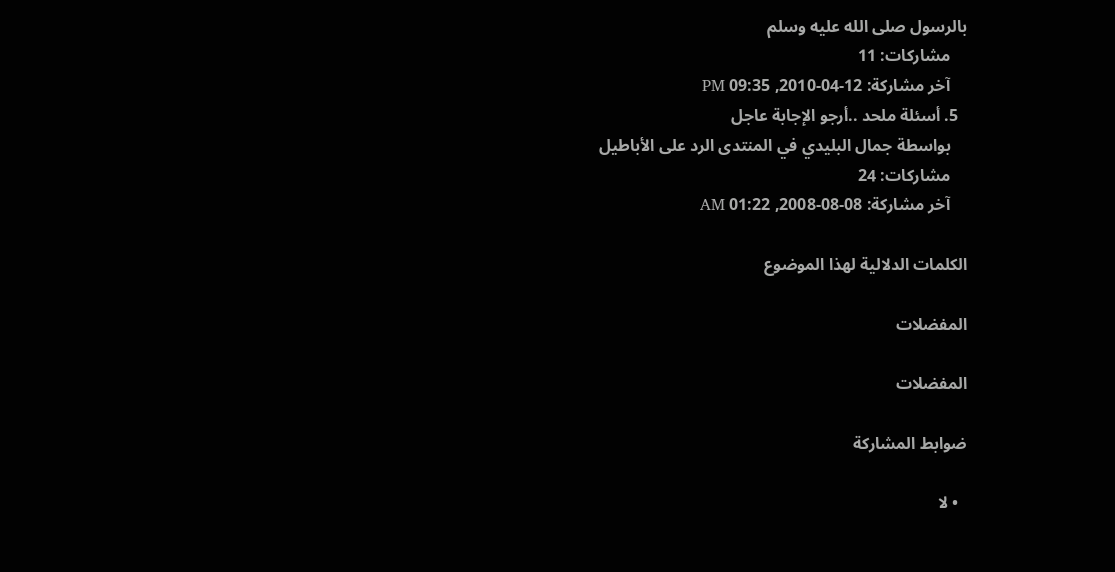بالرسول صلى الله عليه وسلم
    مشاركات: 11
    آخر مشاركة: 12-04-2010, 09:35 PM
  5. أسئلة ملحد ..أرجو الإجابة عاجل
    بواسطة جمال البليدي في المنتدى الرد على الأباطيل
    مشاركات: 24
    آخر مشاركة: 08-08-2008, 01:22 AM

الكلمات الدلالية لهذا الموضوع

المفضلات

المفضلات

ضوابط المشاركة

  • لا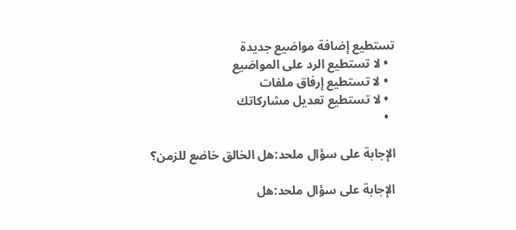تستطيع إضافة مواضيع جديدة
  • لا تستطيع الرد على المواضيع
  • لا تستطيع إرفاق ملفات
  • لا تستطيع تعديل مشاركاتك
  •

الإجابة على سؤال ملحد:هل الخالق خاضع للزمن؟

الإجابة على سؤال ملحد:هل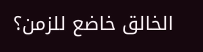الخالق خاضع للزمن؟